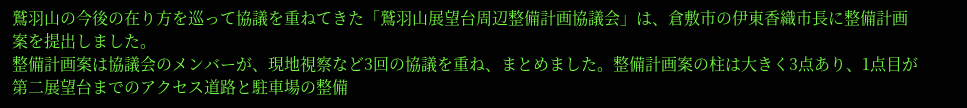鷲羽山の今後の在り方を巡って協議を重ねてきた「鷲羽山展望台周辺整備計画協議会」は、倉敷市の伊東香織市長に整備計画案を提出しました。
整備計画案は協議会のメンバーが、現地視察など3回の協議を重ね、まとめました。整備計画案の柱は大きく3点あり、1点目が第二展望台までのアクセス道路と駐車場の整備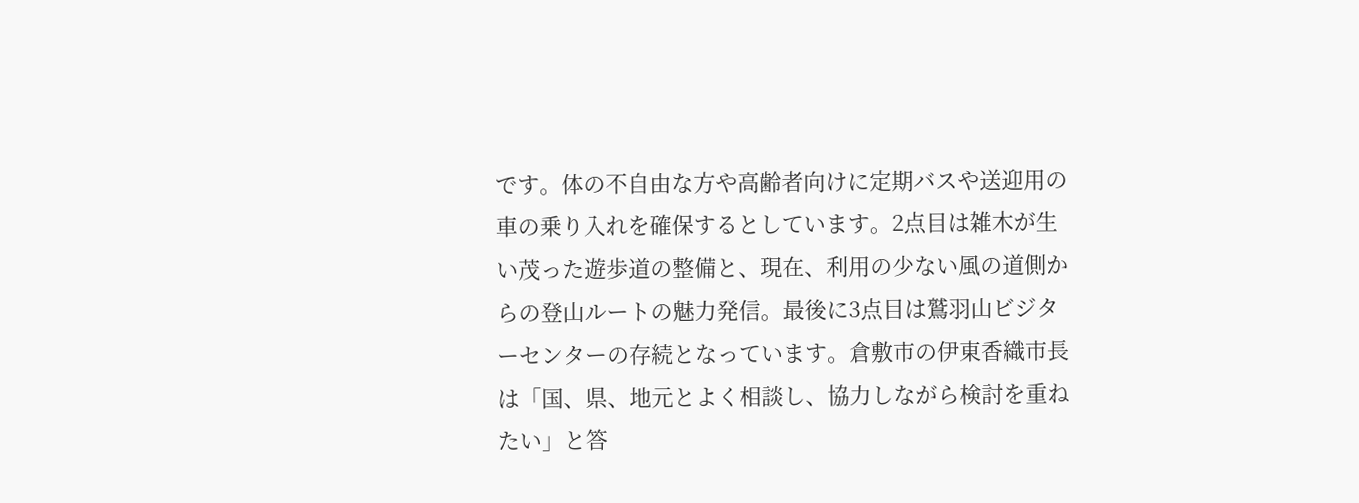です。体の不自由な方や高齢者向けに定期バスや送迎用の車の乗り入れを確保するとしています。2点目は雑木が生い茂った遊歩道の整備と、現在、利用の少ない風の道側からの登山ルートの魅力発信。最後に3点目は鷲羽山ビジターセンターの存続となっています。倉敷市の伊東香織市長は「国、県、地元とよく相談し、協力しながら検討を重ねたい」と答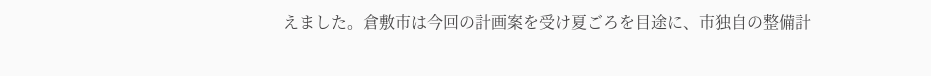えました。倉敷市は今回の計画案を受け夏ごろを目途に、市独自の整備計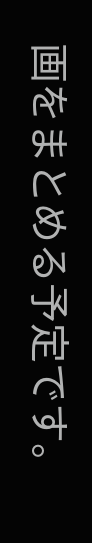画をまとめる予定です。